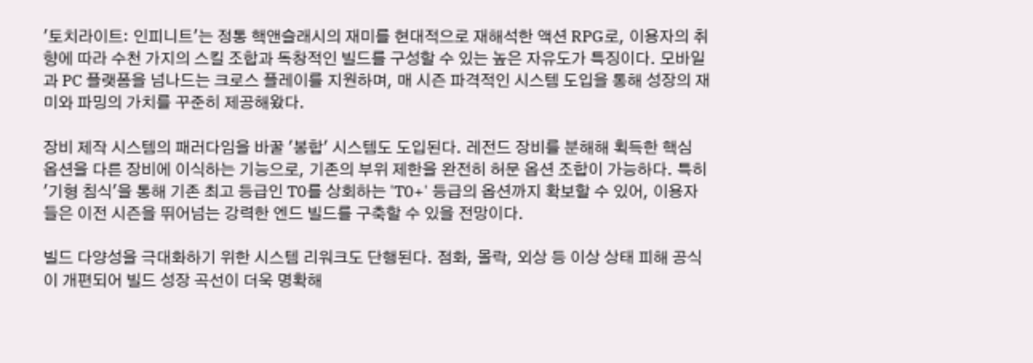'토치라이트: 인피니트'는 정통 핵앤슬래시의 재미를 현대적으로 재해석한 액션 RPG로, 이용자의 취향에 따라 수천 가지의 스킬 조합과 독창적인 빌드를 구성할 수 있는 높은 자유도가 특징이다. 모바일과 PC 플랫폼을 넘나드는 크로스 플레이를 지원하며, 매 시즌 파격적인 시스템 도입을 통해 성장의 재미와 파밍의 가치를 꾸준히 제공해왔다.

장비 제작 시스템의 패러다임을 바꿀 '봉합' 시스템도 도입된다. 레전드 장비를 분해해 획득한 핵심 옵션을 다른 장비에 이식하는 기능으로, 기존의 부위 제한을 완전히 허문 옵션 조합이 가능하다. 특히 '기형 침식'을 통해 기존 최고 등급인 T0를 상회하는 'T0+' 등급의 옵션까지 확보할 수 있어, 이용자들은 이전 시즌을 뛰어넘는 강력한 엔드 빌드를 구축할 수 있을 전망이다.

빌드 다양성을 극대화하기 위한 시스템 리워크도 단행된다. 점화, 몰락, 외상 등 이상 상태 피해 공식이 개편되어 빌드 성장 곡선이 더욱 명확해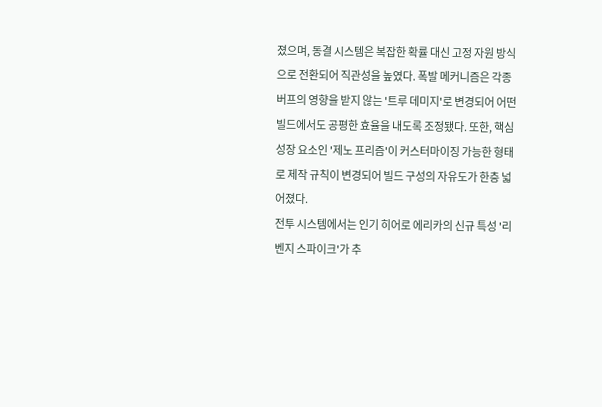졌으며, 동결 시스템은 복잡한 확률 대신 고정 자원 방식으로 전환되어 직관성을 높였다. 폭발 메커니즘은 각종 버프의 영향을 받지 않는 '트루 데미지'로 변경되어 어떤 빌드에서도 공평한 효율을 내도록 조정됐다. 또한, 핵심 성장 요소인 '제노 프리즘'이 커스터마이징 가능한 형태로 제작 규칙이 변경되어 빌드 구성의 자유도가 한층 넓어졌다.
전투 시스템에서는 인기 히어로 에리카의 신규 특성 '리벤지 스파이크'가 추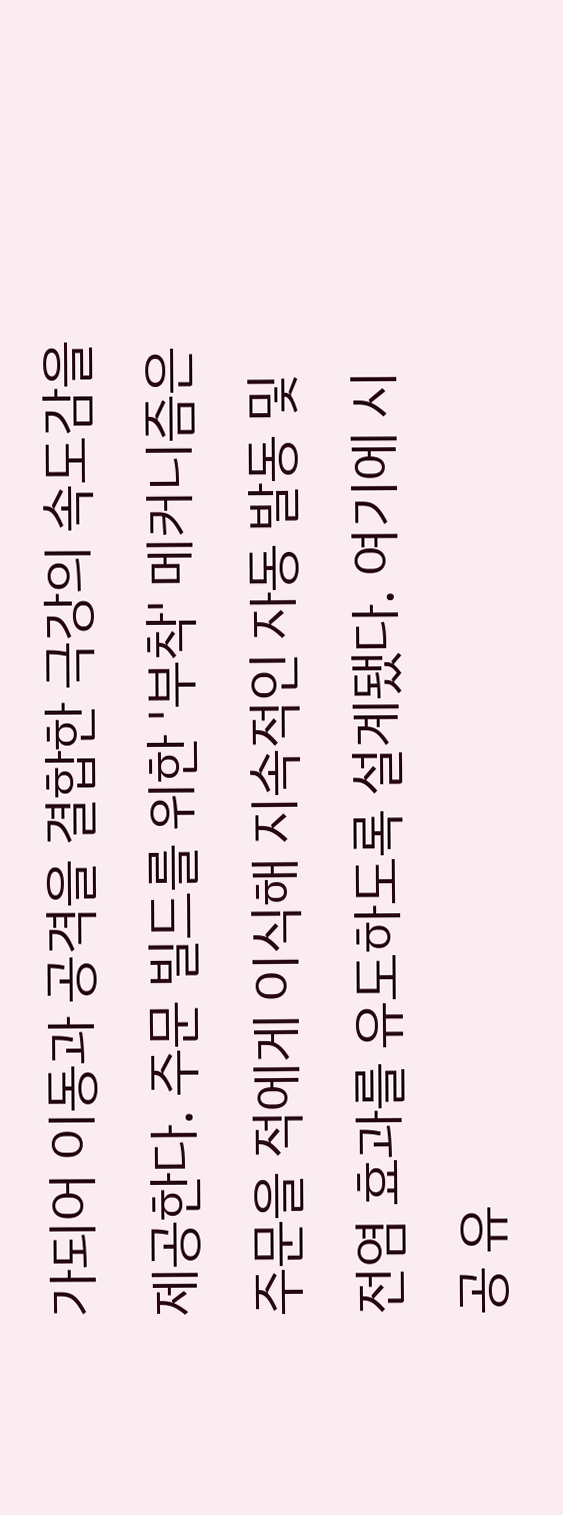가되어 이동과 공격을 결합한 극강의 속도감을 제공한다. 주문 빌드를 위한 '부착' 메커니즘은 주문을 적에게 이식해 지속적인 자동 발동 및 전염 효과를 유도하도록 설계됐다. 여기에 시공 유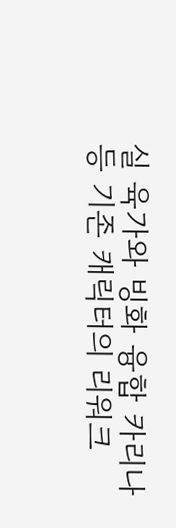실 육가와 빙화 융합 카리나 등 기존 캐릭터의 리워크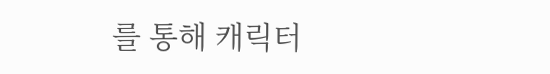를 통해 캐릭터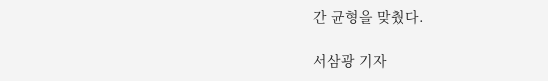간 균형을 맞췄다.

서삼광 기자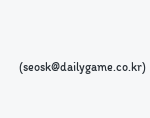(seosk@dailygame.co.kr)